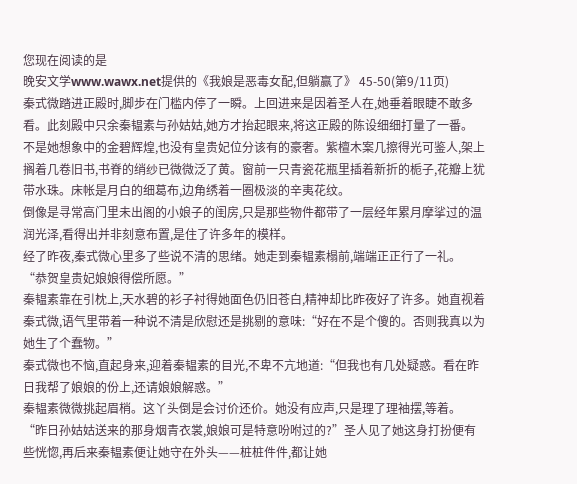您现在阅读的是
晚安文学www.wawx.net提供的《我娘是恶毒女配,但躺赢了》 45-50(第9/11页)
秦式微踏进正殿时,脚步在门槛内停了一瞬。上回进来是因着圣人在,她垂着眼睫不敢多看。此刻殿中只余秦韫素与孙姑姑,她方才抬起眼来,将这正殿的陈设细细打量了一番。
不是她想象中的金碧辉煌,也没有皇贵妃位分该有的豪奢。紫檀木案几擦得光可鉴人,架上搁着几卷旧书,书脊的绡纱已微微泛了黄。窗前一只青瓷花瓶里插着新折的栀子,花瓣上犹带水珠。床帐是月白的细葛布,边角绣着一圈极淡的辛夷花纹。
倒像是寻常高门里未出阁的小娘子的闺房,只是那些物件都带了一层经年累月摩挲过的温润光泽,看得出并非刻意布置,是住了许多年的模样。
经了昨夜,秦式微心里多了些说不清的思绪。她走到秦韫素榻前,端端正正行了一礼。
“恭贺皇贵妃娘娘得偿所愿。”
秦韫素靠在引枕上,天水碧的衫子衬得她面色仍旧苍白,精神却比昨夜好了许多。她直视着秦式微,语气里带着一种说不清是欣慰还是挑剔的意味:“好在不是个傻的。否则我真以为她生了个蠢物。”
秦式微也不恼,直起身来,迎着秦韫素的目光,不卑不亢地道:“但我也有几处疑惑。看在昨日我帮了娘娘的份上,还请娘娘解惑。”
秦韫素微微挑起眉梢。这丫头倒是会讨价还价。她没有应声,只是理了理袖摆,等着。
“昨日孙姑姑送来的那身烟青衣裳,娘娘可是特意吩咐过的?”圣人见了她这身打扮便有些恍惚,再后来秦韫素便让她守在外头——桩桩件件,都让她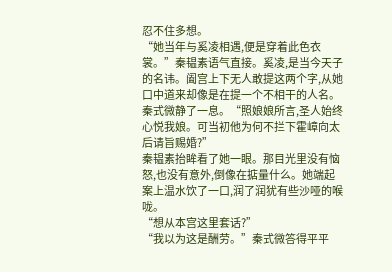忍不住多想。
“她当年与奚凌相遇,便是穿着此色衣裳。”秦韫素语气直接。奚凌,是当今天子的名讳。阖宫上下无人敢提这两个字,从她口中道来却像是在提一个不相干的人名。
秦式微静了一息。“照娘娘所言,圣人始终心悦我娘。可当初他为何不拦下霍嶂向太后请旨赐婚?”
秦韫素抬眸看了她一眼。那目光里没有恼怒,也没有意外,倒像在掂量什么。她端起案上温水饮了一口,润了润犹有些沙哑的喉咙。
“想从本宫这里套话?”
“我以为这是酬劳。”秦式微答得平平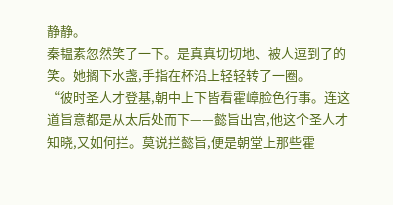静静。
秦韫素忽然笑了一下。是真真切切地、被人逗到了的笑。她搁下水盏,手指在杯沿上轻轻转了一圈。
“彼时圣人才登基,朝中上下皆看霍嶂脸色行事。连这道旨意都是从太后处而下——懿旨出宫,他这个圣人才知晓,又如何拦。莫说拦懿旨,便是朝堂上那些霍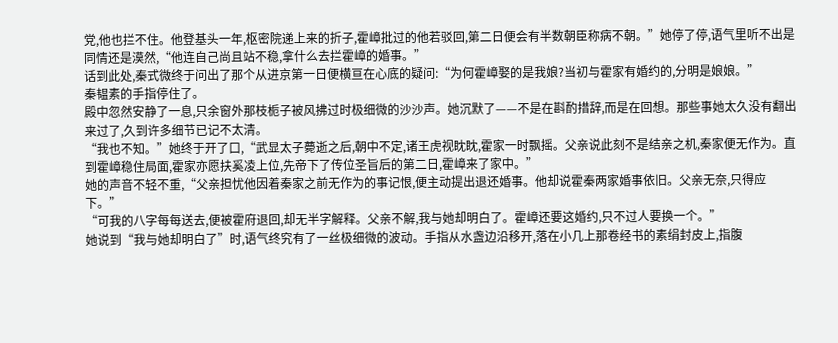党,他也拦不住。他登基头一年,枢密院递上来的折子,霍嶂批过的他若驳回,第二日便会有半数朝臣称病不朝。”她停了停,语气里听不出是同情还是漠然,“他连自己尚且站不稳,拿什么去拦霍嶂的婚事。”
话到此处,秦式微终于问出了那个从进京第一日便横亘在心底的疑问:“为何霍嶂娶的是我娘?当初与霍家有婚约的,分明是娘娘。”
秦韫素的手指停住了。
殿中忽然安静了一息,只余窗外那枝栀子被风拂过时极细微的沙沙声。她沉默了——不是在斟酌措辞,而是在回想。那些事她太久没有翻出来过了,久到许多细节已记不太清。
“我也不知。”她终于开了口,“武显太子薨逝之后,朝中不定,诸王虎视眈眈,霍家一时飘摇。父亲说此刻不是结亲之机,秦家便无作为。直到霍嶂稳住局面,霍家亦愿扶奚凌上位,先帝下了传位圣旨后的第二日,霍嶂来了家中。”
她的声音不轻不重,“父亲担忧他因着秦家之前无作为的事记恨,便主动提出退还婚事。他却说霍秦两家婚事依旧。父亲无奈,只得应下。”
“可我的八字每每送去,便被霍府退回,却无半字解释。父亲不解,我与她却明白了。霍嶂还要这婚约,只不过人要换一个。”
她说到“我与她却明白了”时,语气终究有了一丝极细微的波动。手指从水盏边沿移开,落在小几上那卷经书的素绢封皮上,指腹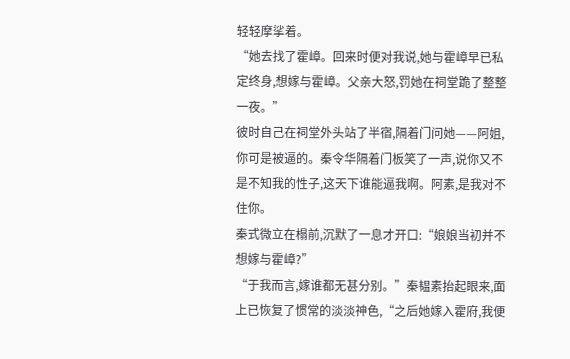轻轻摩挲着。
“她去找了霍嶂。回来时便对我说,她与霍嶂早已私定终身,想嫁与霍嶂。父亲大怒,罚她在祠堂跪了整整一夜。”
彼时自己在祠堂外头站了半宿,隔着门问她——阿姐,你可是被逼的。秦令华隔着门板笑了一声,说你又不是不知我的性子,这天下谁能逼我啊。阿素,是我对不住你。
秦式微立在榻前,沉默了一息才开口:“娘娘当初并不想嫁与霍嶂?”
“于我而言,嫁谁都无甚分别。”秦韫素抬起眼来,面上已恢复了惯常的淡淡神色,“之后她嫁入霍府,我便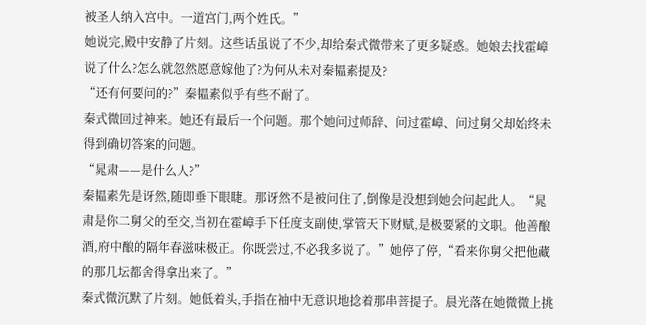被圣人纳入宫中。一道宫门,两个姓氏。”
她说完,殿中安静了片刻。这些话虽说了不少,却给秦式微带来了更多疑惑。她娘去找霍嶂说了什么?怎么就忽然愿意嫁他了?为何从未对秦韫素提及?
“还有何要问的?”秦韫素似乎有些不耐了。
秦式微回过神来。她还有最后一个问题。那个她问过师辞、问过霍嶂、问过舅父却始终未得到确切答案的问题。
“晁肃——是什么人?”
秦韫素先是讶然,随即垂下眼睫。那讶然不是被问住了,倒像是没想到她会问起此人。“晁肃是你二舅父的至交,当初在霍嶂手下任度支副使,掌管天下财赋,是极要紧的文职。他善酿酒,府中酿的隔年春滋味极正。你既尝过,不必我多说了。”她停了停,“看来你舅父把他藏的那几坛都舍得拿出来了。”
秦式微沉默了片刻。她低着头,手指在袖中无意识地捻着那串菩提子。晨光落在她微微上挑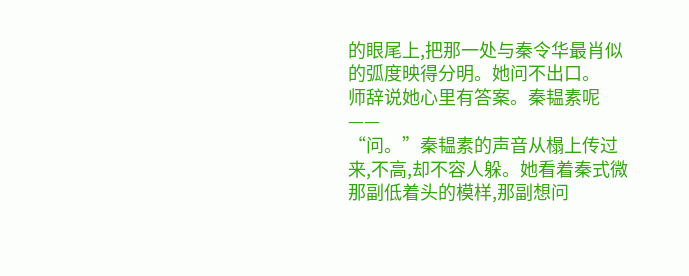的眼尾上,把那一处与秦令华最肖似的弧度映得分明。她问不出口。
师辞说她心里有答案。秦韫素呢——
“问。”秦韫素的声音从榻上传过来,不高,却不容人躲。她看着秦式微那副低着头的模样,那副想问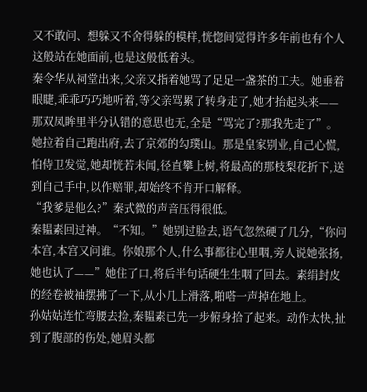又不敢问、想躲又不舍得躲的模样,恍惚间觉得许多年前也有个人这般站在她面前,也是这般低着头。
秦令华从祠堂出来,父亲又指着她骂了足足一盏茶的工夫。她垂着眼睫,乖乖巧巧地听着,等父亲骂累了转身走了,她才抬起头来——那双凤眸里半分认错的意思也无,全是“骂完了?那我先走了”。
她拉着自己跑出府,去了京郊的勾璞山。那是皇家别业,自己心慌,怕侍卫发觉,她却恍若未闻,径直攀上树,将最高的那枝梨花折下,送到自己手中,以作赔罪,却始终不肯开口解释。
“我爹是他么?”秦式微的声音压得很低。
秦韫素回过神。“不知。”她别过脸去,语气忽然硬了几分,“你问本宫,本宫又问谁。你娘那个人,什么事都往心里咽,旁人说她张扬,她也认了——”她住了口,将后半句话硬生生咽了回去。素绢封皮的经卷被袖摆拂了一下,从小几上滑落,啪嗒一声掉在地上。
孙姑姑连忙弯腰去捡,秦韫素已先一步俯身拾了起来。动作太快,扯到了腹部的伤处,她眉头都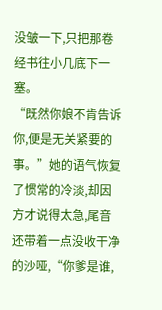没皱一下,只把那卷经书往小几底下一塞。
“既然你娘不肯告诉你,便是无关紧要的事。”她的语气恢复了惯常的冷淡,却因方才说得太急,尾音还带着一点没收干净的沙哑,“你爹是谁,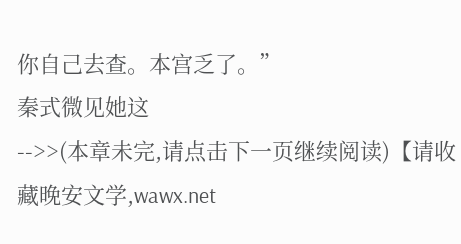你自己去查。本宫乏了。”
秦式微见她这
-->>(本章未完,请点击下一页继续阅读)【请收藏晚安文学,wawx.net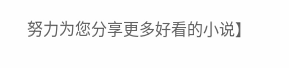努力为您分享更多好看的小说】